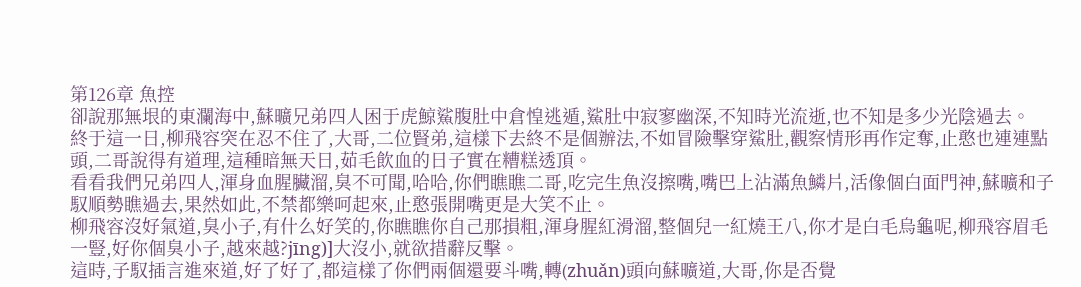第126章 魚控
卻說那無垠的東瀾海中,蘇曠兄弟四人困于虎鯨鯊腹肚中倉惶逃遁,鯊肚中寂寥幽深,不知時光流逝,也不知是多少光陰過去。
終于這一日,柳飛容突在忍不住了,大哥,二位賢弟,這樣下去終不是個辦法,不如冒險擊穿鯊肚,觀察情形再作定奪,止憨也連連點頭,二哥說得有道理,這種暗無天日,茹毛飲血的日子實在糟糕透頂。
看看我們兄弟四人,渾身血腥臟溜,臭不可聞,哈哈,你們瞧瞧二哥,吃完生魚沒擦嘴,嘴巴上沾滿魚鱗片,活像個白面門神,蘇曠和子馭順勢瞧過去,果然如此,不禁都樂呵起來,止憨張開嘴更是大笑不止。
柳飛容沒好氣道,臭小子,有什么好笑的,你瞧瞧你自己那損粗,渾身腥紅滑溜,整個兒一紅燒王八,你才是白毛烏龜呢,柳飛容眉毛一豎,好你個臭小子,越來越?jīng)]大沒小,就欲措辭反擊。
這時,子馭插言進來道,好了好了,都這樣了你們兩個還要斗嘴,轉(zhuǎn)頭向蘇曠道,大哥,你是否覺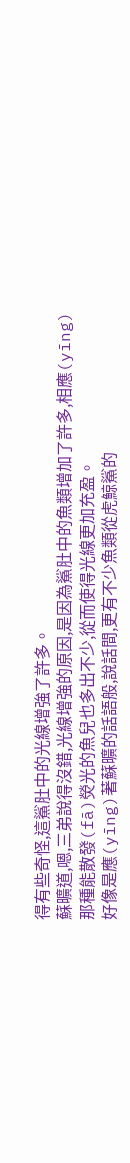得有些奇怪,這鯊肚中的光線增強了許多。
蘇曠道,嗯,三弟說得沒錯,光線增強的原因,是因為鯊肚中的魚類增加了許多,相應(yīng)那種能散發(fā)熒光的魚兒也多出不少,從而使得光線更加充盈。
好像是應(yīng)著蘇曠的話語般,說話間,更有不少魚類從虎鯨鯊的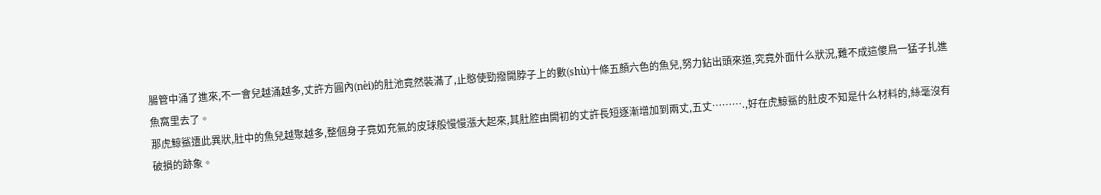腸管中涌了進來,不一會兒越涌越多,丈許方圓內(nèi)的肚池竟然裝滿了,止憨使勁撥開脖子上的數(shù)十條五顏六色的魚兒,努力鉆出頭來道,究竟外面什么狀況,難不成這傻鳥一猛子扎進魚窩里去了。
那虎鯨鯊遭此異狀,肚中的魚兒越聚越多,整個身子竟如充氣的皮球般慢慢漲大起來,其肚腔由開初的丈許長短逐漸增加到兩丈,五丈……….,好在虎鯨鯊的肚皮不知是什么材料的,絲毫沒有破損的跡象。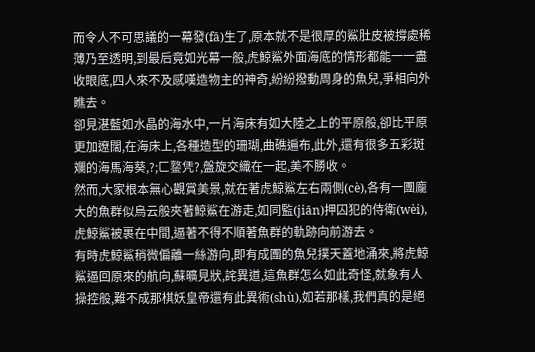而令人不可思議的一幕發(fā)生了,原本就不是很厚的鯊肚皮被撐處稀薄乃至透明,到最后竟如光幕一般,虎鯨鯊外面海底的情形都能一一盡收眼底,四人來不及感嘆造物主的神奇,紛紛撥動周身的魚兒,爭相向外瞧去。
卻見湛藍如水晶的海水中,一片海床有如大陸之上的平原般,卻比平原更加遼闊,在海床上,各種造型的珊瑚,曲礁遍布,此外,還有很多五彩斑斕的海馬海葵,?;ㄈ鐜凭?,盤旋交織在一起,美不勝收。
然而,大家根本無心觀賞美景,就在著虎鯨鯊左右兩側(cè),各有一團龐大的魚群似烏云般夾著鯨鯊在游走,如同監(jiān)押囚犯的侍衛(wèi),虎鯨鯊被裹在中間,逼著不得不順著魚群的軌跡向前游去。
有時虎鯨鯊稍微偏離一絲游向,即有成團的魚兒撲天蓋地涌來,將虎鯨鯊逼回原來的航向,蘇曠見狀,詫異道,這魚群怎么如此奇怪,就象有人操控般,難不成那棋妖皇帝還有此異術(shù),如若那樣,我們真的是絕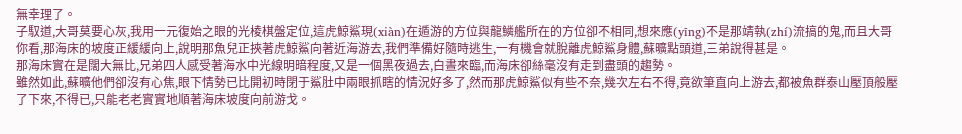無幸理了。
子馭道,大哥莫要心灰,我用一元復始之眼的光棱棋盤定位,這虎鯨鯊現(xiàn)在遁游的方位與龍鱗艦所在的方位卻不相同,想來應(yīng)不是那靖執(zhí)流搞的鬼,而且大哥你看,那海床的坡度正緩緩向上,說明那魚兒正挾著虎鯨鯊向著近海游去,我們準備好隨時逃生,一有機會就脫離虎鯨鯊身體,蘇曠點頭道,三弟說得甚是。
那海床實在是闊大無比,兄弟四人感受著海水中光線明暗程度,又是一個黑夜過去,白晝來臨,而海床卻絲毫沒有走到盡頭的趨勢。
雖然如此,蘇曠他們卻沒有心焦,眼下情勢已比開初時閉于鯊肚中兩眼抓瞎的情況好多了,然而那虎鯨鯊似有些不奈,幾次左右不得,竟欲筆直向上游去,都被魚群泰山壓頂般壓了下來,不得已,只能老老實實地順著海床坡度向前游戈。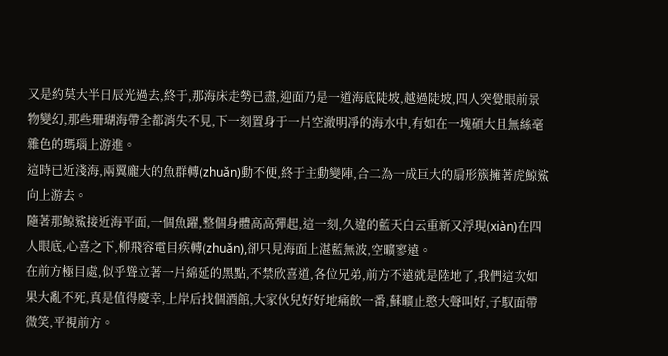又是約莫大半日辰光過去,終于,那海床走勢已盡,迎面乃是一道海底陡坡,越過陡坡,四人突覺眼前景物變幻,那些珊瑚海帶全都消失不見,下一刻置身于一片空澈明凈的海水中,有如在一塊碩大且無絲毫雜色的瑪瑙上游進。
這時已近淺海,兩翼龐大的魚群轉(zhuǎn)動不便,終于主動變陣,合二為一成巨大的扇形簇擁著虎鯨鯊向上游去。
隨著那鯨鯊接近海平面,一個魚躍,整個身體高高彈起,這一刻,久違的藍天白云重新又浮現(xiàn)在四人眼底,心喜之下,柳飛容電目疾轉(zhuǎn),卻只見海面上湛藍無波,空曠寥遠。
在前方極目處,似乎聳立著一片綿延的黑點,不禁欣喜道,各位兄弟,前方不遠就是陸地了,我們這次如果大亂不死,真是值得慶幸,上岸后找個酒館,大家伙兒好好地痛飲一番,蘇曠止憨大聲叫好,子馭面帶微笑,平視前方。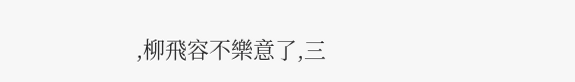,柳飛容不樂意了,三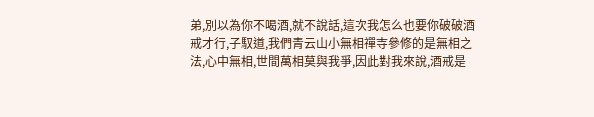弟,別以為你不喝酒,就不說話,這次我怎么也要你破破酒戒才行,子馭道,我們青云山小無相禪寺參修的是無相之法,心中無相,世間萬相莫與我爭,因此對我來說,酒戒是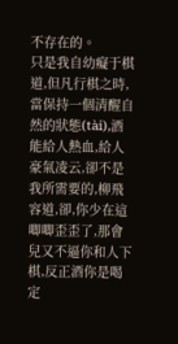不存在的。
只是我自幼癡于棋道,但凡行棋之時,當保持一個清醒自然的狀態(tài),酒能給人熱血,給人豪氣凌云,卻不是我所需要的,柳飛容道,卻,你少在這唧唧歪歪了,那會兒又不逼你和人下棋,反正酒你是喝定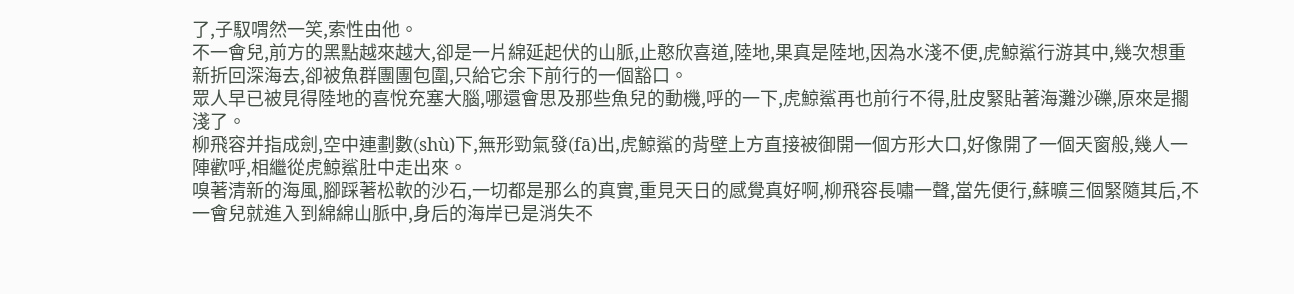了,子馭喟然一笑,索性由他。
不一會兒,前方的黑點越來越大,卻是一片綿延起伏的山脈,止憨欣喜道,陸地,果真是陸地,因為水淺不便,虎鯨鯊行游其中,幾次想重新折回深海去,卻被魚群團團包圍,只給它余下前行的一個豁口。
眾人早已被見得陸地的喜悅充塞大腦,哪還會思及那些魚兒的動機,呼的一下,虎鯨鯊再也前行不得,肚皮緊貼著海灘沙礫,原來是擱淺了。
柳飛容并指成劍,空中連劃數(shù)下,無形勁氣發(fā)出,虎鯨鯊的背壁上方直接被御開一個方形大口,好像開了一個天窗般,幾人一陣歡呼,相繼從虎鯨鯊肚中走出來。
嗅著清新的海風,腳踩著松軟的沙石,一切都是那么的真實,重見天日的感覺真好啊,柳飛容長嘯一聲,當先便行,蘇曠三個緊隨其后,不一會兒就進入到綿綿山脈中,身后的海岸已是消失不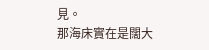見。
那海床實在是闊大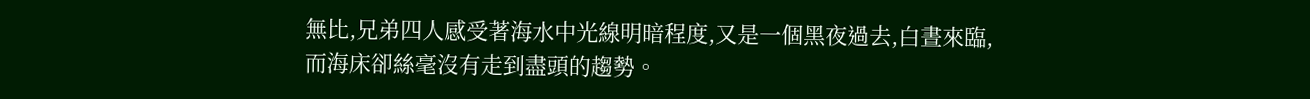無比,兄弟四人感受著海水中光線明暗程度,又是一個黑夜過去,白晝來臨,而海床卻絲毫沒有走到盡頭的趨勢。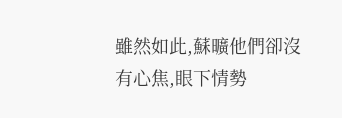雖然如此,蘇曠他們卻沒有心焦,眼下情勢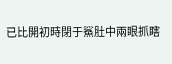已比開初時閉于鯊肚中兩眼抓瞎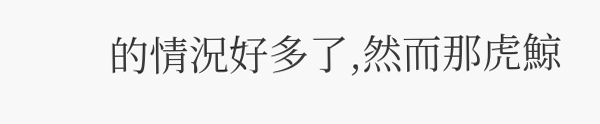的情況好多了,然而那虎鯨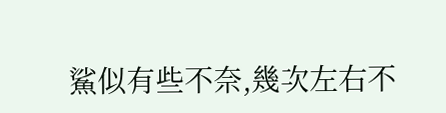鯊似有些不奈,幾次左右不